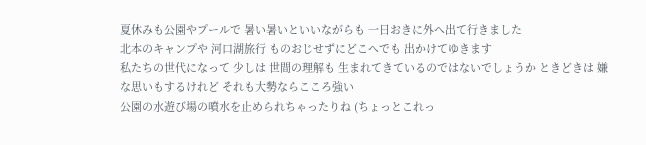夏休みも公園やプールで 暑い暑いといいながらも 一日おきに外へ出て行きました
北本のキャンプや 河口湖旅行 ものおじせずにどこへでも 出かけてゆきます
私たちの世代になって 少しは 世間の理解も 生まれてきているのではないでしょうか ときどきは 嫌な思いもするけれど それも大勢ならこころ強い
公園の水遊び場の噴水を止められちゃったりね (ちょっとこれっ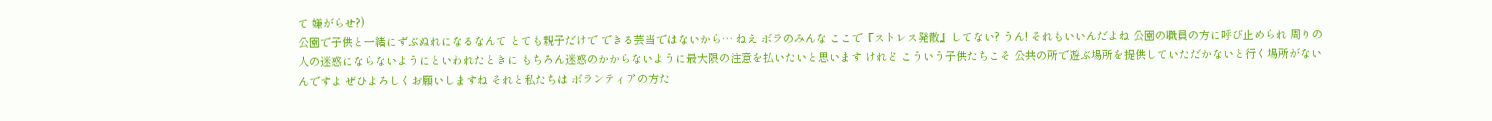て 嫌がらせ?)
公園で子供と一緒にずぶぬれになるなんて とても親子だけで できる芸当ではないから… ねえ ボラのみんな ここで『ストレス発散』してない? うん! それもいいんだよね 公園の職員の方に呼び止められ 周りの人の迷惑にならないようにといわれたときに もちろん迷惑のかからないように最大限の注意を払いたいと思います けれど こういう子供たちこそ 公共の所で遊ぶ場所を提供していただかないと行く場所がないんですよ ぜひよろしくお願いしますね それと私たちは ボランティアの方た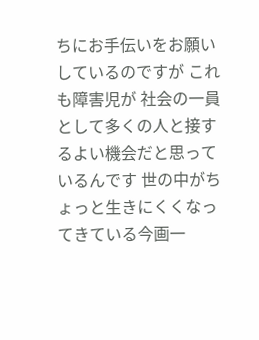ちにお手伝いをお願いしているのですが これも障害児が 社会の一員として多くの人と接するよい機会だと思っているんです 世の中がちょっと生きにくくなってきている今画一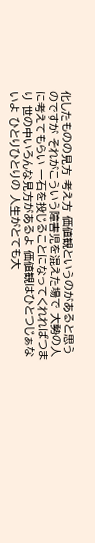化したものの見方 考え方 価値観というのがあると思うのですが それがこういう障害児を混えた場で 大勢の人に考えてもらい 一石を投じることになってくれればつまり 世の中いろんな見方があるよ 価値観はひとつじぁないよ ひとりひとりの 人生がとても大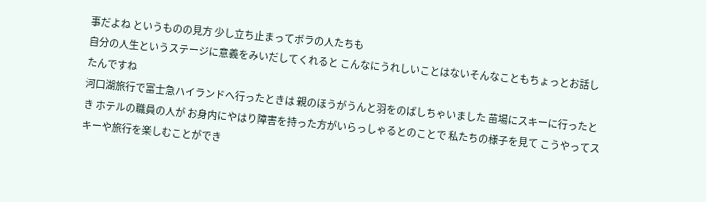事だよね というものの見方 少し立ち止まってボラの人たちも
自分の人生というステージに意義をみいだしてくれると こんなにうれしいことはないそんなこともちょっとお話したんですね
河口湖旅行で富士急ハイランドへ行ったときは 親のほうがうんと羽をのばしちゃいました 苗場にスキーに行ったとき ホテルの職員の人が お身内にやはり障害を持った方がいらっしゃるとのことで 私たちの様子を見て こうやってスキーや旅行を楽しむことができ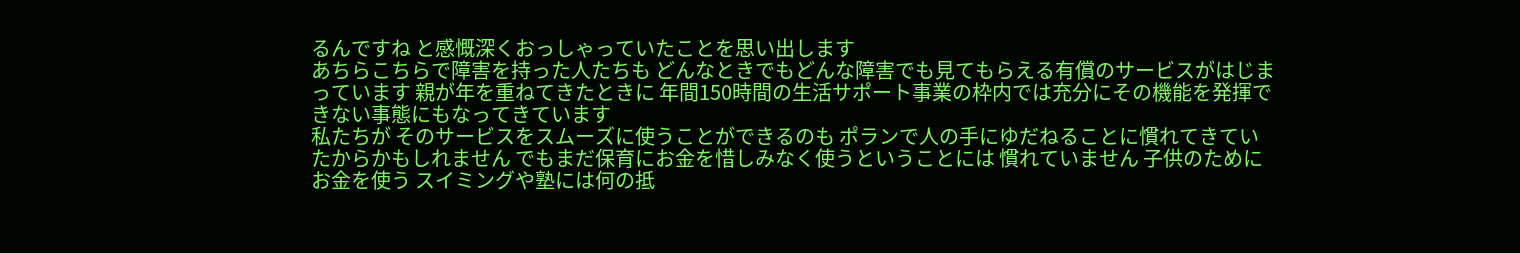るんですね と感慨深くおっしゃっていたことを思い出します
あちらこちらで障害を持った人たちも どんなときでもどんな障害でも見てもらえる有償のサービスがはじまっています 親が年を重ねてきたときに 年間150時間の生活サポート事業の枠内では充分にその機能を発揮できない事態にもなってきています
私たちが そのサービスをスムーズに使うことができるのも ポランで人の手にゆだねることに慣れてきていたからかもしれません でもまだ保育にお金を惜しみなく使うということには 慣れていません 子供のためにお金を使う スイミングや塾には何の抵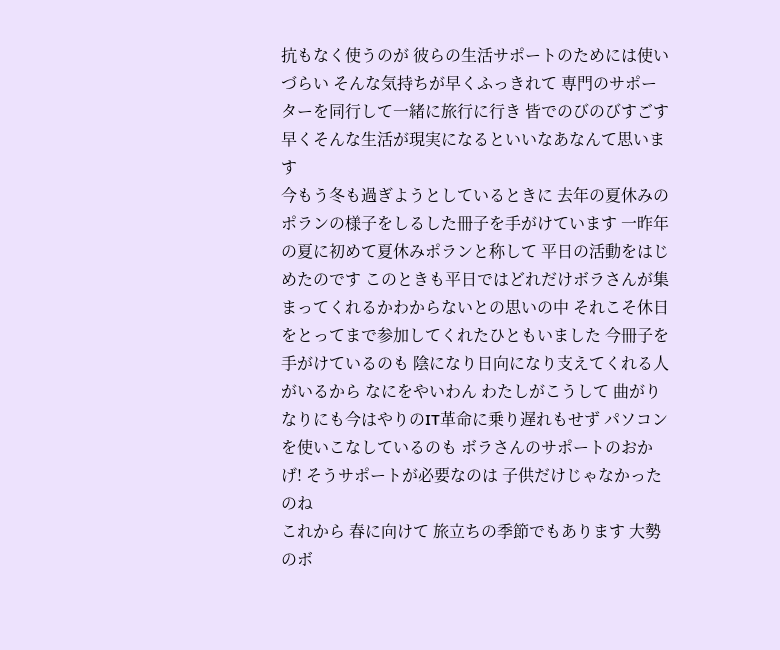抗もなく使うのが 彼らの生活サポートのためには使いづらい そんな気持ちが早くふっきれて 専門のサポーターを同行して一緒に旅行に行き 皆でのびのびすごす
早くそんな生活が現実になるといいなあなんて思います
今もう冬も過ぎようとしているときに 去年の夏休みのポランの様子をしるした冊子を手がけています 一昨年の夏に初めて夏休みポランと称して 平日の活動をはじめたのです このときも平日ではどれだけボラさんが集まってくれるかわからないとの思いの中 それこそ休日をとってまで参加してくれたひともいました 今冊子を手がけているのも 陰になり日向になり支えてくれる人がいるから なにをやいわん わたしがこうして 曲がりなりにも今はやりのIT革命に乗り遅れもせず パソコンを使いこなしているのも ボラさんのサポートのおかげ! そうサポートが必要なのは 子供だけじゃなかったのね
これから 春に向けて 旅立ちの季節でもあります 大勢のボ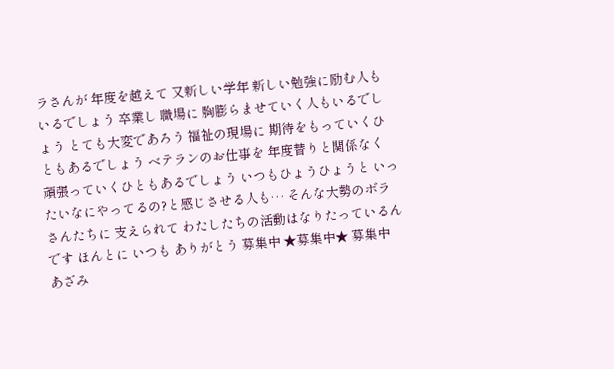ラさんが 年度を越えて 又新しい学年 新しい勉強に励む人もいるでしょう 卒業し 職場に 胸膨らませていく人もいるでしょう とても大変であろう 福祉の現場に 期待をもっていくひともあるでしょう ベテランのお仕事を 年度替りと関係なく 頑張っていくひともあるでしょう いつもひょうひょうと いったいなにやってるの?と感じさせる人も… そんな大勢のボラさんたちに 支えられて わたしたちの活動はなりたっているんです ほんとに いつも ありがとう 募集中 ★募集中★ 募集中
あざみ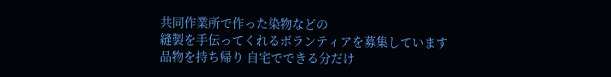共同作業所で作った染物などの
縫製を手伝ってくれるボランティアを募集しています
品物を持ち帰り 自宅でできる分だけ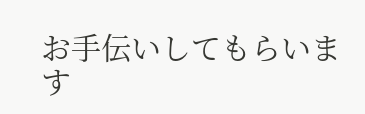お手伝いしてもらいます